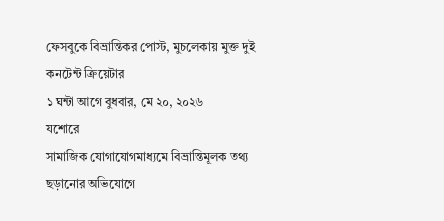ফেসবুকে বিভ্রান্তিকর পোস্ট, মুচলেকায় মুক্ত দুই কনটেন্ট ক্রিয়েটার
১ ঘন্টা আগে বুধবার, মে ২০, ২০২৬
যশোরে
সামাজিক যোগাযোগমাধ্যমে বিভ্রান্তিমূলক তথ্য ছড়ানোর অভিযোগে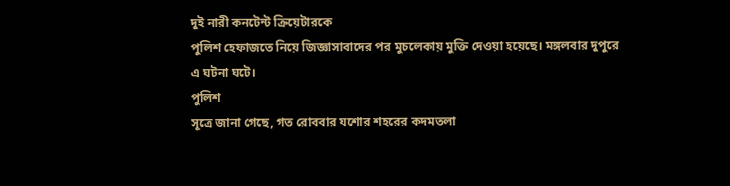দুই নারী কনটেন্ট ক্রিয়েটারকে
পুলিশ হেফাজতে নিয়ে জিজ্ঞাসাবাদের পর মুচলেকায় মুক্তি দেওয়া হয়েছে। মঙ্গলবার দুপুরে
এ ঘটনা ঘটে।
পুলিশ
সূত্রে জানা গেছে, গত রোববার যশোর শহরের কদমতলা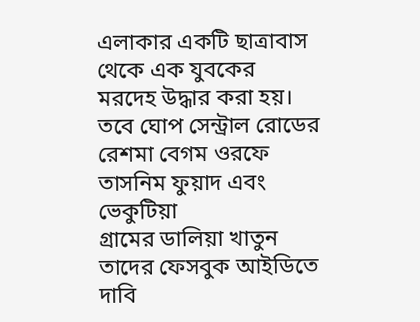এলাকার একটি ছাত্রাবাস থেকে এক যুবকের
মরদেহ উদ্ধার করা হয়। তবে ঘোপ সেন্ট্রাল রোডের রেশমা বেগম ওরফে তাসনিম ফুয়াদ এবং ভেকুটিয়া
গ্রামের ডালিয়া খাতুন তাদের ফেসবুক আইডিতে দাবি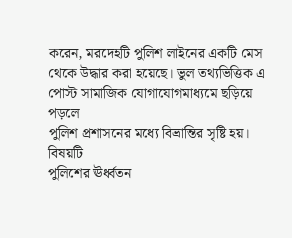করেন, মরদেহটি পুলিশ লাইনের একটি মেস
থেকে উদ্ধার করা হয়েছে। ভুল তথ্যভিত্তিক এ পোস্ট সামাজিক যোগাযোগমাধ্যমে ছড়িয়ে পড়লে
পুলিশ প্রশাসনের মধ্যে বিভ্রান্তির সৃষ্টি হয়।
বিষয়টি
পুলিশের ঊর্ধ্বতন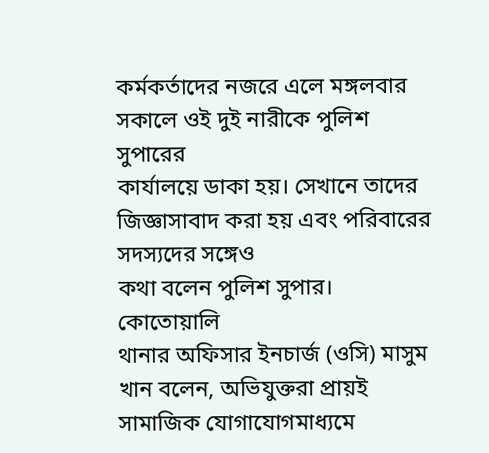কর্মকর্তাদের নজরে এলে মঙ্গলবার সকালে ওই দুই নারীকে পুলিশ সুপারের
কার্যালয়ে ডাকা হয়। সেখানে তাদের জিজ্ঞাসাবাদ করা হয় এবং পরিবারের সদস্যদের সঙ্গেও
কথা বলেন পুলিশ সুপার।
কোতোয়ালি
থানার অফিসার ইনচার্জ (ওসি) মাসুম খান বলেন, অভিযুক্তরা প্রায়ই সামাজিক যোগাযোগমাধ্যমে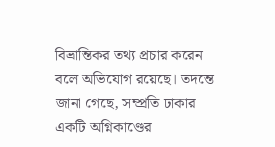বিভ্রান্তিকর তথ্য প্রচার করেন বলে অভিযোগ রয়েছে। তদন্তে জানা গেছে, সম্প্রতি ঢাকার
একটি অগ্নিকাণ্ডের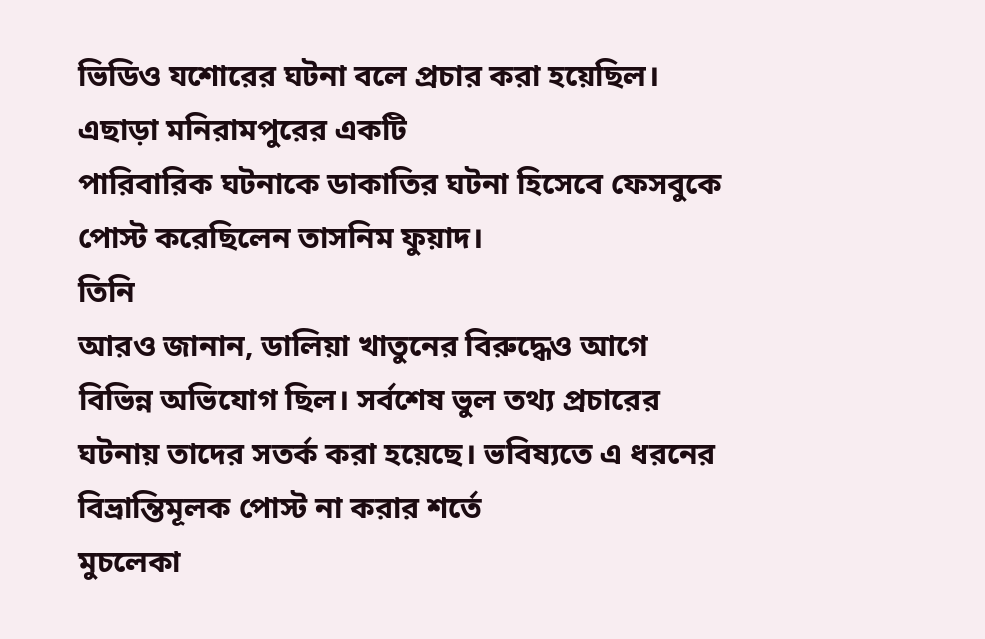ভিডিও যশোরের ঘটনা বলে প্রচার করা হয়েছিল। এছাড়া মনিরামপুরের একটি
পারিবারিক ঘটনাকে ডাকাতির ঘটনা হিসেবে ফেসবুকে পোস্ট করেছিলেন তাসনিম ফুয়াদ।
তিনি
আরও জানান, ডালিয়া খাতুনের বিরুদ্ধেও আগে বিভিন্ন অভিযোগ ছিল। সর্বশেষ ভুল তথ্য প্রচারের
ঘটনায় তাদের সতর্ক করা হয়েছে। ভবিষ্যতে এ ধরনের বিভ্রান্তিমূলক পোস্ট না করার শর্তে
মুচলেকা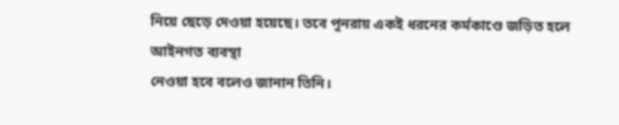নিয়ে ছেড়ে দেওয়া হয়েছে। তবে পুনরায় একই ধরনের কর্মকাণ্ডে জড়িত হলে আইনগত ব্যবস্থা
নেওয়া হবে বলেও জানান তিনি।